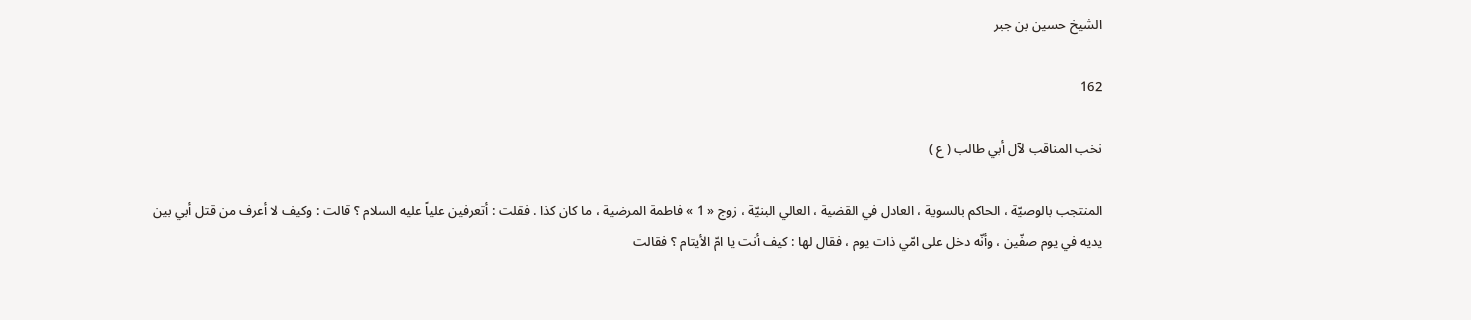الشيخ حسين بن جبر

162

نخب المناقب لآل أبي طالب ( ع )

المنتجب بالوصيّة ، الحاكم بالسوية ، العادل في القضية ، العالي البنيّة ، زوج « 1 » فاطمة المرضية ، ما كان كذا . فقلت : أتعرفين علياً عليه السلام ؟ قالت : وكيف لا أعرف من قتل أبي بين يديه في يوم صفّين ، وأنّه دخل على امّي ذات يوم ، فقال لها : كيف أنت يا امّ الأيتام ؟ فقالت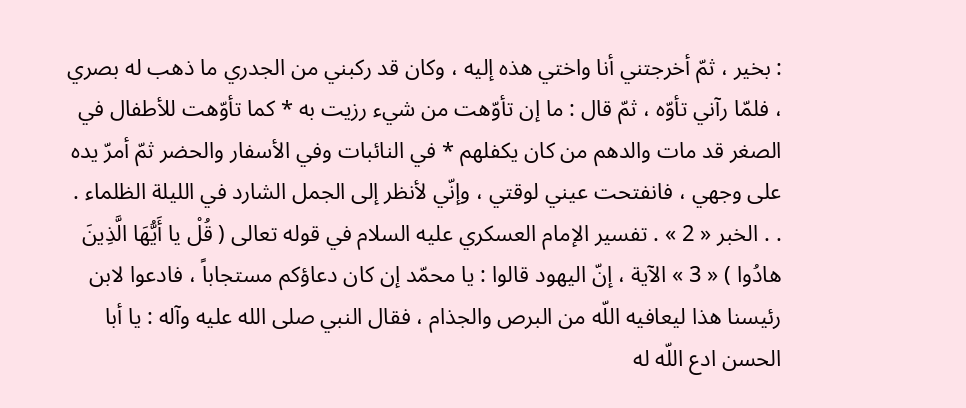: بخير ، ثمّ أخرجتني أنا واختي هذه إليه ، وكان قد ركبني من الجدري ما ذهب له بصري ، فلمّا رآني تأوّه ، ثمّ قال : ما إن تأوّهت من شيء رزيت به * كما تأوّهت للأطفال في الصغر قد مات والدهم من كان يكفلهم * في النائبات وفي الأسفار والحضر ثمّ أمرّ يده على وجهي ، فانفتحت عيني لوقتي ، وإنّي لأنظر إلى الجمل الشارد في الليلة الظلماء . . . الخبر « 2 » . تفسير الإمام العسكري عليه السلام في قوله تعالى ( قُلْ يا أَيُّهَا الَّذِينَ هادُوا ) « 3 » الآية ، إنّ اليهود قالوا : يا محمّد إن كان دعاؤكم مستجاباً ، فادعوا لابن رئيسنا هذا ليعافيه اللّه من البرص والجذام ، فقال النبي صلى الله عليه وآله : يا أبا الحسن ادع اللّه له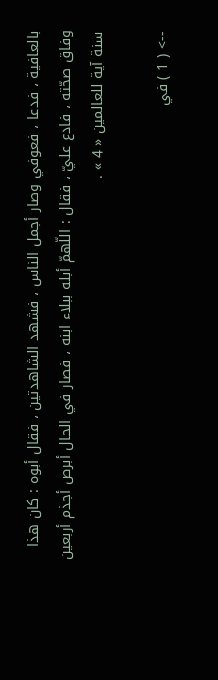بالعافية ، فدعا ، فعوفي وصار أجمل الناس ، فشهد الشاهدتين ، فقال أبوه : كان هذا وفاق صحّته ، فادع عليّ ، فقال : اللّهمّ أبله ببلاء ابنه ، فصار في الحال أبرص أجذم أربعين سنة آية للعالمين « 4 » .

--> ( 1 ) في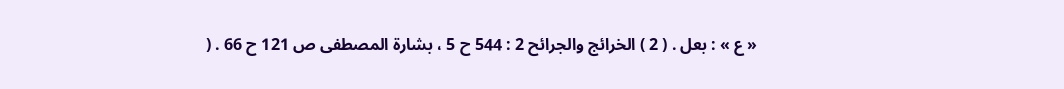« ع » : بعل . ( 2 ) الخرائج والجرائح 2 : 544 ح 5 ، بشارة المصطفى ص 121 ح 66 . (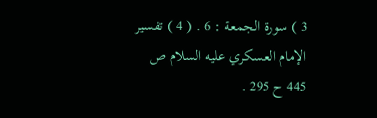3 ) سورة الجمعة : 6 . ( 4 ) تفسير الإمام العسكري عليه السلام ص 445 ح 295 .